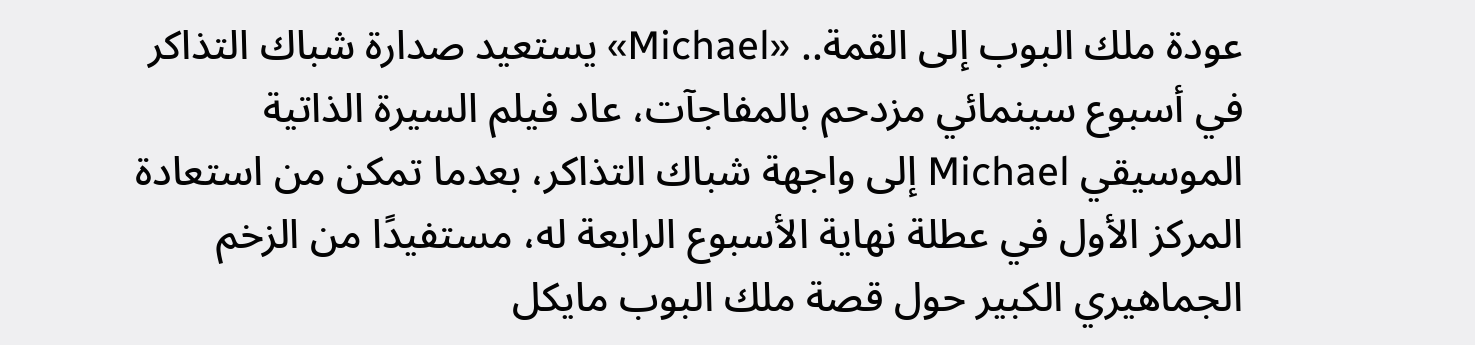عودة ملك البوب إلى القمة.. «Michael» يستعيد صدارة شباك التذاكر
في أسبوع سينمائي مزدحم بالمفاجآت، عاد فيلم السيرة الذاتية الموسيقي Michael إلى واجهة شباك التذاكر، بعدما تمكن من استعادة المركز الأول في عطلة نهاية الأسبوع الرابعة له، مستفيدًا من الزخم الجماهيري الكبير حول قصة ملك البوب مايكل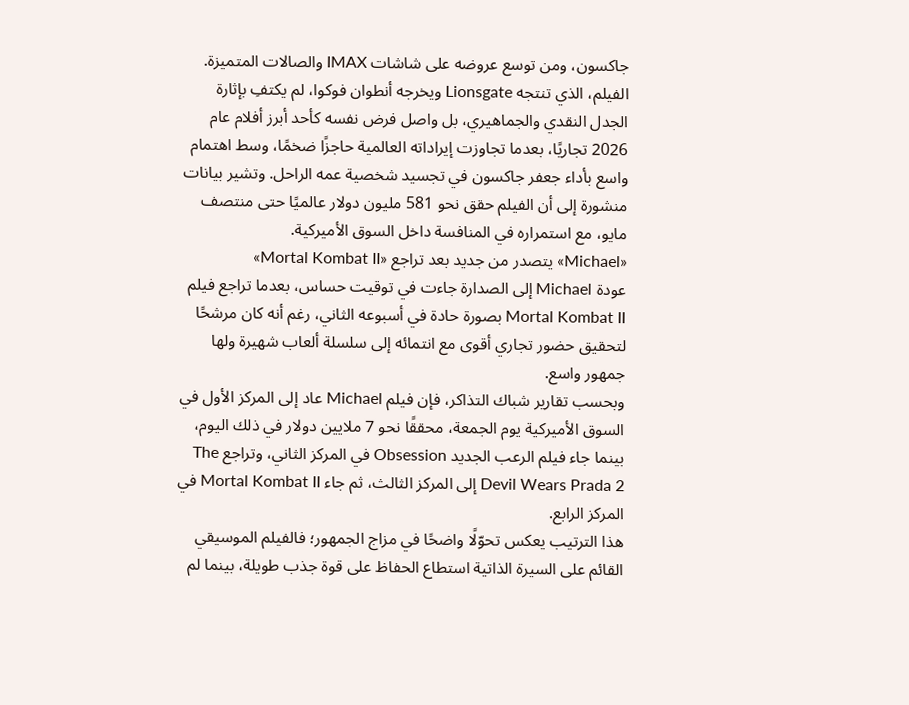جاكسون، ومن توسع عروضه على شاشات IMAX والصالات المتميزة.
الفيلم، الذي تنتجه Lionsgate ويخرجه أنطوان فوكوا، لم يكتفِ بإثارة الجدل النقدي والجماهيري، بل واصل فرض نفسه كأحد أبرز أفلام عام 2026 تجاريًا، بعدما تجاوزت إيراداته العالمية حاجزًا ضخمًا، وسط اهتمام واسع بأداء جعفر جاكسون في تجسيد شخصية عمه الراحل. وتشير بيانات منشورة إلى أن الفيلم حقق نحو 581 مليون دولار عالميًا حتى منتصف مايو، مع استمراره في المنافسة داخل السوق الأميركية.
«Michael» يتصدر من جديد بعد تراجع «Mortal Kombat II»
عودة Michael إلى الصدارة جاءت في توقيت حساس، بعدما تراجع فيلم Mortal Kombat II بصورة حادة في أسبوعه الثاني، رغم أنه كان مرشحًا لتحقيق حضور تجاري أقوى مع انتمائه إلى سلسلة ألعاب شهيرة ولها جمهور واسع.
وبحسب تقارير شباك التذاكر، فإن فيلم Michael عاد إلى المركز الأول في السوق الأميركية يوم الجمعة، محققًا نحو 7 ملايين دولار في ذلك اليوم، بينما جاء فيلم الرعب الجديد Obsession في المركز الثاني، وتراجع The Devil Wears Prada 2 إلى المركز الثالث، ثم جاء Mortal Kombat II في المركز الرابع.
هذا الترتيب يعكس تحوّلًا واضحًا في مزاج الجمهور؛ فالفيلم الموسيقي القائم على السيرة الذاتية استطاع الحفاظ على قوة جذب طويلة، بينما لم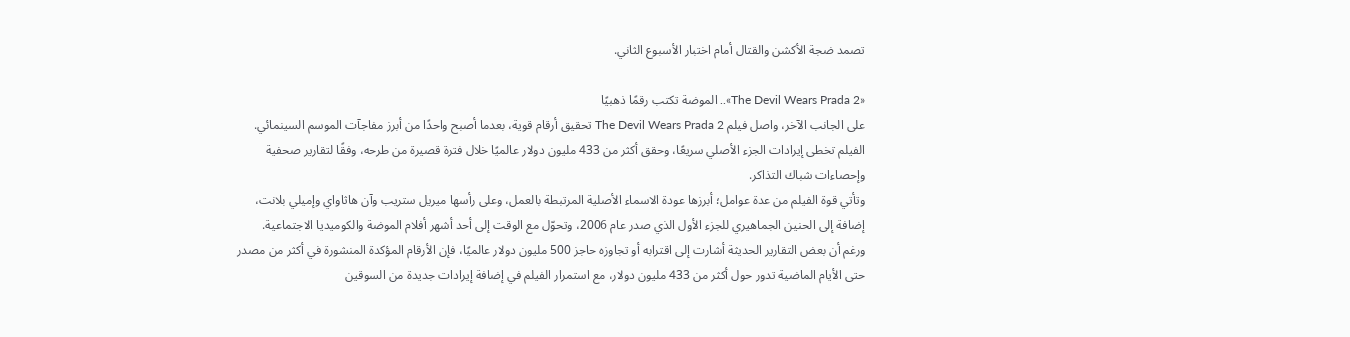تصمد ضجة الأكشن والقتال أمام اختبار الأسبوع الثاني.

«The Devil Wears Prada 2».. الموضة تكتب رقمًا ذهبيًا
على الجانب الآخر، واصل فيلم The Devil Wears Prada 2 تحقيق أرقام قوية، بعدما أصبح واحدًا من أبرز مفاجآت الموسم السينمائي. الفيلم تخطى إيرادات الجزء الأصلي سريعًا، وحقق أكثر من 433 مليون دولار عالميًا خلال فترة قصيرة من طرحه، وفقًا لتقارير صحفية وإحصاءات شباك التذاكر.
وتأتي قوة الفيلم من عدة عوامل؛ أبرزها عودة الاسماء الأصلية المرتبطة بالعمل، وعلى رأسها ميريل ستريب وآن هاثاواي وإميلي بلانت، إضافة إلى الحنين الجماهيري للجزء الأول الذي صدر عام 2006، وتحوّل مع الوقت إلى أحد أشهر أفلام الموضة والكوميديا الاجتماعية.
ورغم أن بعض التقارير الحديثة أشارت إلى اقترابه أو تجاوزه حاجز 500 مليون دولار عالميًا، فإن الأرقام المؤكدة المنشورة في أكثر من مصدر حتى الأيام الماضية تدور حول أكثر من 433 مليون دولار، مع استمرار الفيلم في إضافة إيرادات جديدة من السوقين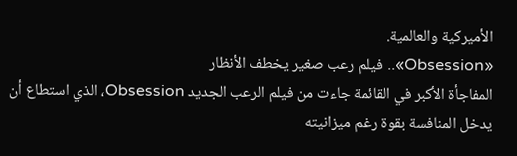الأميركية والعالمية.
«Obsession».. فيلم رعب صغير يخطف الأنظار
المفاجأة الأكبر في القائمة جاءت من فيلم الرعب الجديد Obsession، الذي استطاع أن يدخل المنافسة بقوة رغم ميزانيته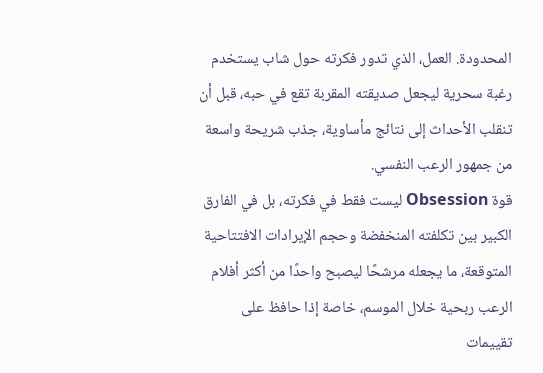المحدودة. العمل، الذي تدور فكرته حول شاب يستخدم رغبة سحرية ليجعل صديقته المقربة تقع في حبه، قبل أن تنقلب الأحداث إلى نتائج مأساوية، جذب شريحة واسعة من جمهور الرعب النفسي.
قوة Obsession ليست فقط في فكرته، بل في الفارق الكبير بين تكلفته المنخفضة وحجم الإيرادات الافتتاحية المتوقعة، ما يجعله مرشحًا ليصبح واحدًا من أكثر أفلام الرعب ربحية خلال الموسم، خاصة إذا حافظ على تقييمات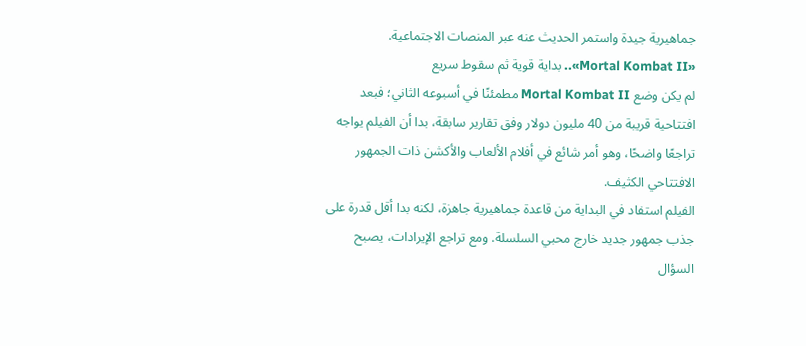جماهيرية جيدة واستمر الحديث عنه عبر المنصات الاجتماعية.
«Mortal Kombat II».. بداية قوية ثم سقوط سريع
لم يكن وضع Mortal Kombat II مطمئنًا في أسبوعه الثاني؛ فبعد افتتاحية قريبة من 40 مليون دولار وفق تقارير سابقة، بدا أن الفيلم يواجه تراجعًا واضحًا، وهو أمر شائع في أفلام الألعاب والأكشن ذات الجمهور الافتتاحي الكثيف.
الفيلم استفاد في البداية من قاعدة جماهيرية جاهزة، لكنه بدا أقل قدرة على جذب جمهور جديد خارج محبي السلسلة. ومع تراجع الإيرادات، يصبح السؤال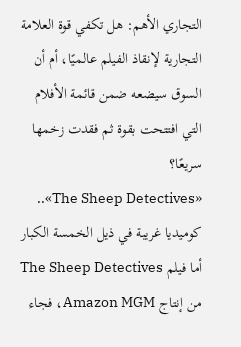التجاري الأهم: هل تكفي قوة العلامة التجارية لإنقاذ الفيلم عالميًا، أم أن السوق سيضعه ضمن قائمة الأفلام التي افتتحت بقوة ثم فقدت زخمها سريعًا؟
«The Sheep Detectives».. كوميديا غريبة في ذيل الخمسة الكبار
أما فيلم The Sheep Detectives من إنتاج Amazon MGM، فجاء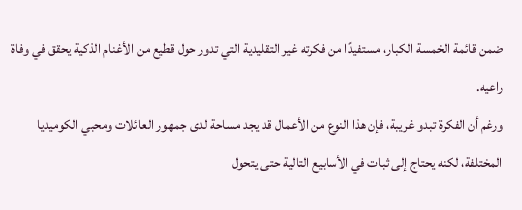ضمن قائمة الخمسة الكبار، مستفيدًا من فكرته غير التقليدية التي تدور حول قطيع من الأغنام الذكية يحقق في وفاة راعيه.
ورغم أن الفكرة تبدو غريبة، فإن هذا النوع من الأعمال قد يجد مساحة لدى جمهور العائلات ومحبي الكوميديا المختلفة، لكنه يحتاج إلى ثبات في الأسابيع التالية حتى يتحول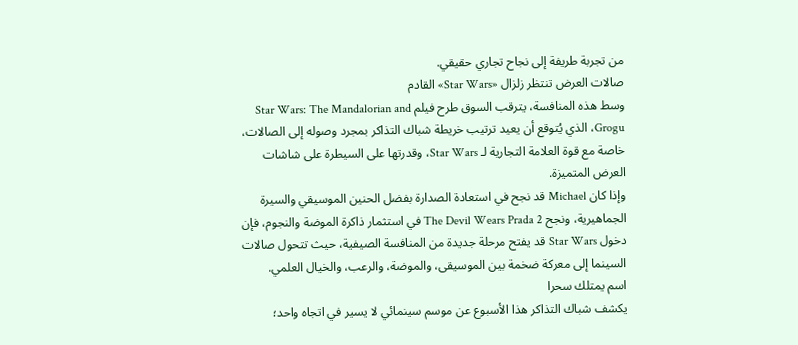من تجربة طريفة إلى نجاح تجاري حقيقي.
صالات العرض تنتظر زلزال «Star Wars» القادم
وسط هذه المنافسة، يترقب السوق طرح فيلم Star Wars: The Mandalorian and Grogu، الذي يُتوقع أن يعيد ترتيب خريطة شباك التذاكر بمجرد وصوله إلى الصالات، خاصة مع قوة العلامة التجارية لـ Star Wars، وقدرتها على السيطرة على شاشات العرض المتميزة.
وإذا كان Michael قد نجح في استعادة الصدارة بفضل الحنين الموسيقي والسيرة الجماهيرية، ونجح The Devil Wears Prada 2 في استثمار ذاكرة الموضة والنجوم، فإن دخول Star Wars قد يفتح مرحلة جديدة من المنافسة الصيفية، حيث تتحول صالات السينما إلى معركة ضخمة بين الموسيقى، والموضة، والرعب، والخيال العلمي.
اسم يمتلك سحرا
يكشف شباك التذاكر هذا الأسبوع عن موسم سينمائي لا يسير في اتجاه واحد؛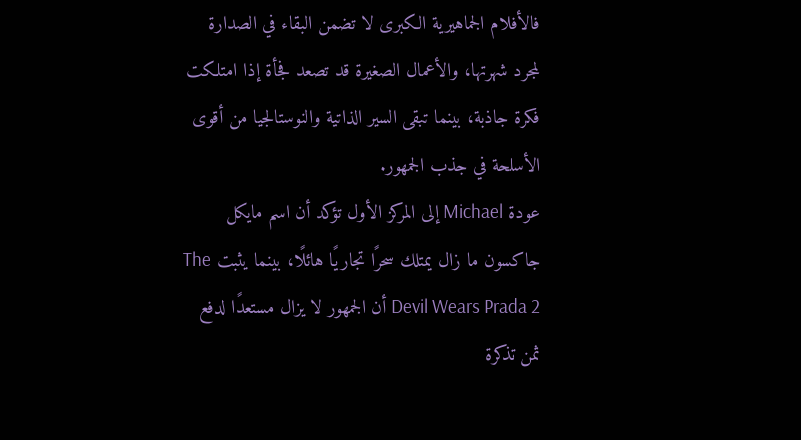فالأفلام الجماهيرية الكبرى لا تضمن البقاء في الصدارة لمجرد شهرتها، والأعمال الصغيرة قد تصعد فجأة إذا امتلكت فكرة جاذبة، بينما تبقى السير الذاتية والنوستالجيا من أقوى الأسلحة في جذب الجمهور.
عودة Michael إلى المركز الأول تؤكد أن اسم مايكل جاكسون ما زال يمتلك سحرًا تجاريًا هائلًا، بينما يثبت The Devil Wears Prada 2 أن الجمهور لا يزال مستعدًا لدفع ثمن تذكرة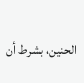الحنين، بشرط أن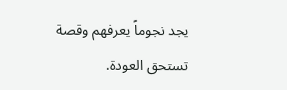يجد نجوماً يعرفهم وقصة تستحق العودة.